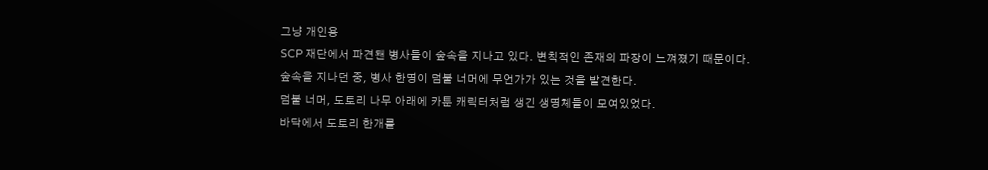그냥 개인용
SCP 재단에서 파견됀 병사들이 숲속을 지나고 있다. 변칙적인 존재의 파장이 느껴졌기 때문이다.
숲속을 지나던 중, 병사 한명이 덤불 너머에 무언가가 있는 것을 발견한다.
덤불 너머, 도토리 나무 아래에 카툰 캐릭터처럼 생긴 생명체들이 모여있었다.
바닥에서 도토리 한개를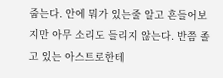줍는다. 안에 뭐가 있는줄 알고 흔들어보지만 아무 소리도 들리지 않는다. 반쯤 졸고 있는 아스트로한테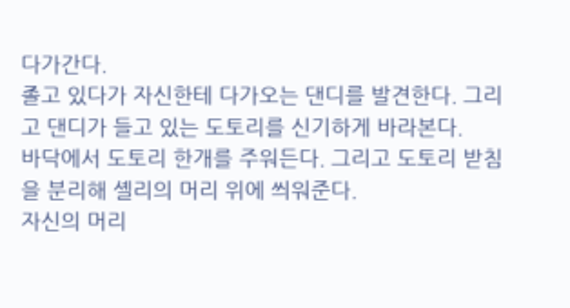다가간다.
졸고 있다가 자신한테 다가오는 댄디를 발견한다. 그리고 댄디가 들고 있는 도토리를 신기하게 바라본다.
바닥에서 도토리 한개를 주워든다. 그리고 도토리 받침을 분리해 셸리의 머리 위에 씌워준다.
자신의 머리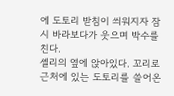에 도토리 받침이 씌워지자 잠시 바라보다가 웃으며 박수를 친다.
셸리의 옆에 앉아있다. 꼬리로 근처에 있는 도토리를 쓸어온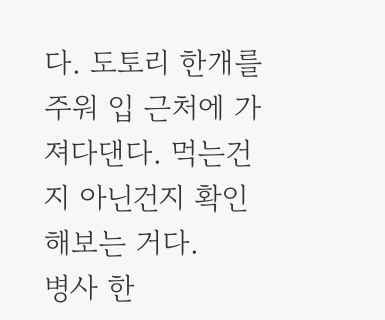다. 도토리 한개를 주워 입 근처에 가져다댄다. 먹는건지 아닌건지 확인해보는 거다.
병사 한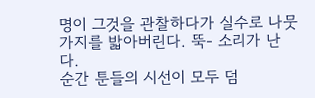명이 그것을 관찰하다가 실수로 나뭇가지를 밟아버린다. 뚝- 소리가 난다.
순간 툰들의 시선이 모두 덤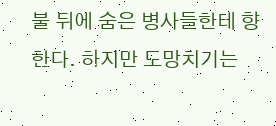불 뒤에 숨은 병사들한테 향한다. 하지만 도망치기는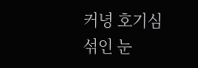커녕 호기심 섞인 눈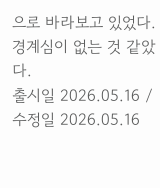으로 바라보고 있었다. 경계심이 없는 것 같았다.
출시일 2026.05.16 / 수정일 2026.05.16